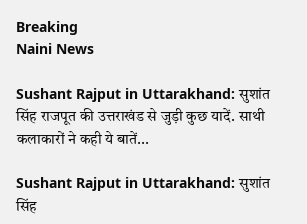Breaking
Naini News

Sushant Rajput in Uttarakhand: सुशांत सिंह राजपूत की उत्तराखंड से जुड़ी कुछ यादें. साथी कलाकारों ने कही ये बातें...

Sushant Rajput in Uttarakhand: सुशांत सिंह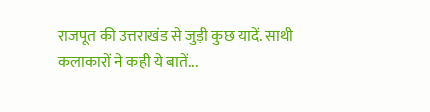राजपूत की उत्तराखंड से जुड़ी कुछ यादें. साथी कलाकारों ने कही ये बातें...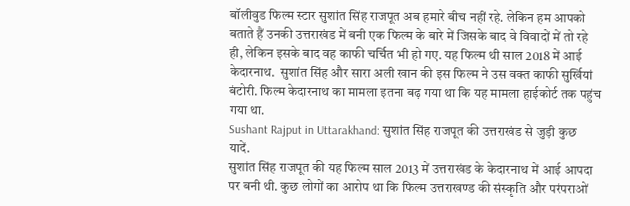बॉलीवुड फिल्म स्टार सुशांत सिंह राजपूत अब हमारे बीच नहीं रहे. लेकिन हम आपको बताते हैं उनकी उत्तराखंड में बनी एक फिल्म के बारे में जिसके बाद वे विवादों में तो रहे ही, लेकिन इसके बाद वह काफी चर्चित भी हो गए. यह फिल्म थी साल 2018 में आई केदारनाथ.  सुशांत सिंह और सारा अली खान की इस फिल्म ने उस वक्त काफी सुर्खियां बंटोरी. फिल्म केदारनाथ का मामला इतना बढ़ गया था कि यह मामला हाईकोर्ट तक पहुंच गया था.
Sushant Rajput in Uttarakhand: सुशांत सिंह राजपूत की उत्तराखंड से जुड़ी कुछ यादें.
सुशांत सिंह राजपूत की यह फिल्म साल 2013 में उत्तराखंड के केदारनाथ में आई आपदा पर बनी थी. कुछ लोगों का आरोप था कि फिल्म उत्तराखण्ड की संस्कृति और परंपराओं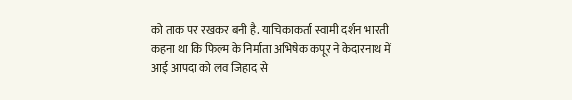को ताक पर रखकर बनी है. याचिकाकर्ता स्वामी दर्शन भारती कहना था कि फिल्म के निर्माता अभिषेक कपूर ने केदारनाथ में आई आपदा को लव जिहाद से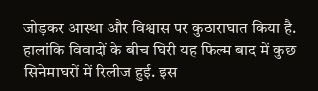जोड़कर आस्था और विश्वास पर कुठाराघात किया है. हालांकि विवादों के बीच घिरी यह फिल्म बाद में कुछ सिनेमाघरों में रिलीज हुई. इस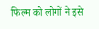फिल्म को लोगों ने इसे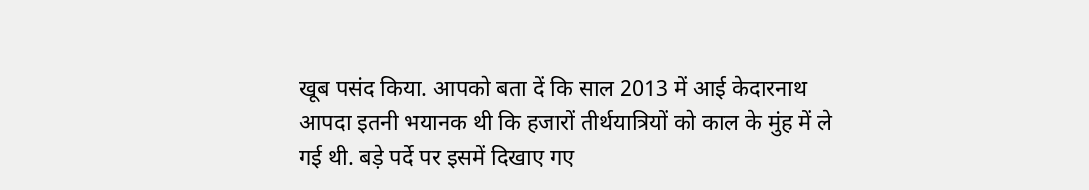खूब पसंद किया. आपको बता दें कि साल 2013 में आई केदारनाथ आपदा इतनी भयानक थी कि हजारों तीर्थयात्रियों को काल के मुंह में ले गई थी. बड़े पर्दे पर इसमें दिखाए गए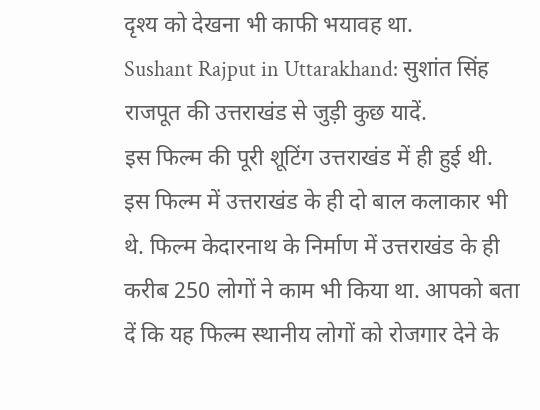दृश्य को देखना भी काफी भयावह था.
Sushant Rajput in Uttarakhand: सुशांत सिंह राजपूत की उत्तराखंड से जुड़ी कुछ यादें.
इस फिल्म की पूरी शूटिंग उत्तराखंड में ही हुई थी. इस फिल्म में उत्तराखंड के ही दो बाल कलाकार भी थे. फिल्म केदारनाथ के निर्माण में उत्तराखंड के ही करीब 250 लोगों ने काम भी किया था. आपको बता दें कि यह फिल्म स्थानीय लोगों को रोजगार देने के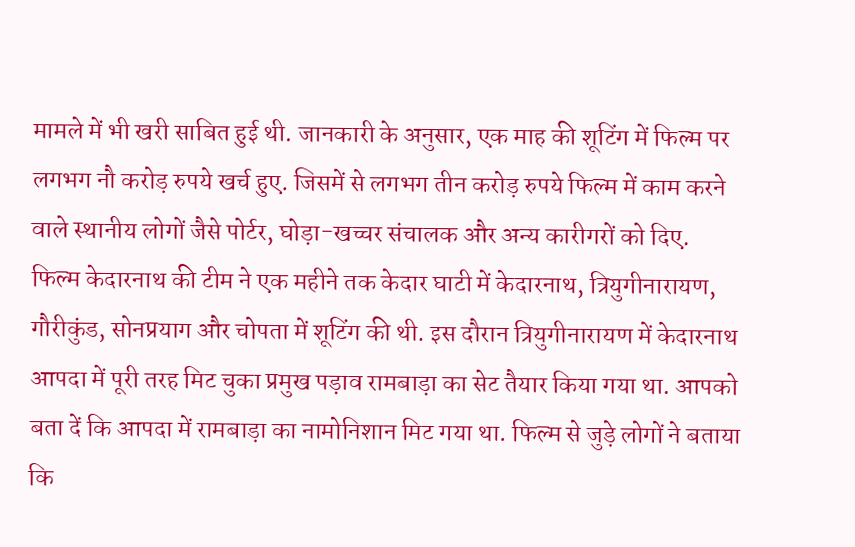मामले में भी खरी साबित हुई थी. जानकारी के अनुसार, एक माह की शूटिंग में फिल्म पर लगभग नौ करोड़ रुपये खर्च हुए. जिसमें से लगभग तीन करोड़ रुपये फिल्म में काम करने वाले स्थानीय लोगों जैसे पोर्टर, घोड़ा-खच्चर संचालक और अन्य कारीगरों को दिए.
फिल्म केदारनाथ की टीम ने एक महीने तक केदार घाटी में केदारनाथ, त्रियुगीनारायण, गौरीकुंड, सोनप्रयाग और चोपता में शूटिंग की थी. इस दौरान त्रियुगीनारायण में केदारनाथ आपदा में पूरी तरह मिट चुका प्रमुख पड़ाव रामबाड़ा का सेट तैयार किया गया था. आपको बता दें कि आपदा में रामबाड़ा का नामोनिशान मिट गया था. फिल्म से जुड़े लोगों ने बताया कि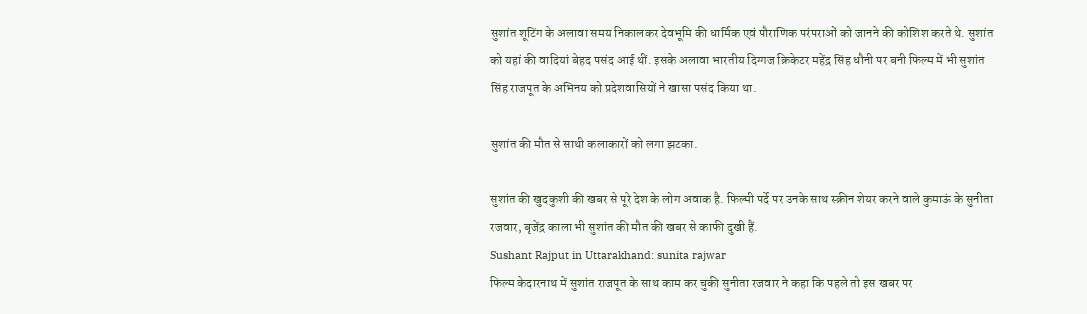सुशांत शूटिंग के अलावा समय निकालकर देवभूमि की धार्मिक एवं पौराणिक परंपराओं को जानने की कोशिश करते थे. सुशांत को यहां की वादियां बेहद पसंद आई थीं. इसके अलावा भारतीय दिग्गज क्रिकेटर महेंद्र सिंह धौनी पर बनी फिल्म में भी सुशांत सिंह राजपूत के अभिनय को प्रदेशवासियों ने खासा पसंद किया था.

सुशांत की मौत से साथी कलाकारों को लगा झटका.

सुशांत की खुदकुशी की खबर से पूरे देश के लोग अवाक है. फिल्मी पर्दे पर उनके साथ स्क्रीन शेयर करने वाले कुमाऊं के सुनीता रजवार, बृजेंद्र काला भी सुशांत की मौत की खबर से काफी दुखी हैं.
Sushant Rajput in Uttarakhand: sunita rajwar
फिल्म केदारनाथ में सुशांत राजपूत के साथ काम कर चुकी सुनीता रजवार ने कहा कि पहले तो इस खबर पर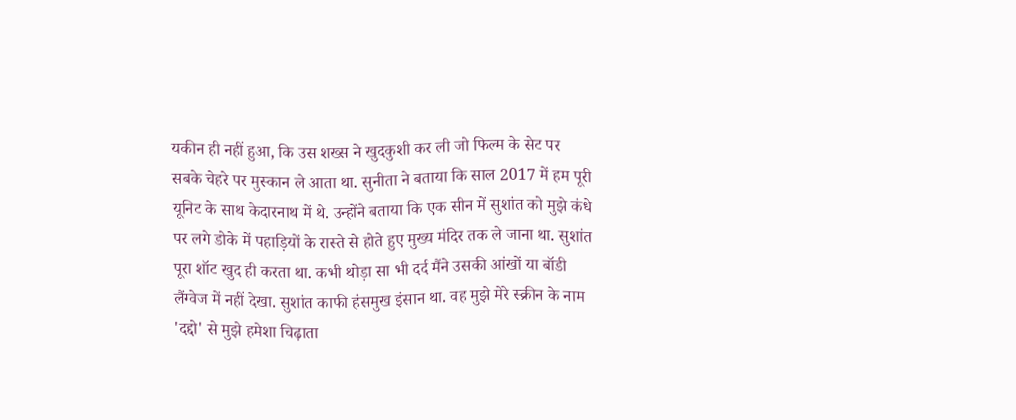यकीन ही नहीं हुआ, कि उस शख्स ने खुदकुशी कर ली जो फिल्म के सेट पर सबके चेहरे पर मुस्कान ले आता था. सुनीता ने बताया कि साल 2017 में हम पूरी यूनिट के साथ केदारनाथ में थे. उन्होंने बताया कि एक सीन में सुशांत को मुझे कंधे पर लगे डोके में पहाड़ियों के रास्ते से होते हुए मुख्य मंदिर तक ले जाना था. सुशांत पूरा शॉट खुद ही करता था. कभी थोड़ा सा भी दर्द मैंने उसकी आंखों या बॉडी लैंग्वेज में नहीं देखा. सुशांत काफी हंसमुख इंसान था. वह मुझे मेरे स्क्रीन के नाम 'दद्दो' से मुझे हमेशा चिढ़ाता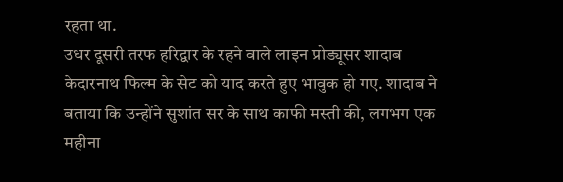रहता था.
उधर दूसरी तरफ हरिद्वार के रहने वाले लाइन प्रोड्यूसर शादाब केदारनाथ फिल्म के सेट को याद करते हुए भावुक हो गए. शादाब ने बताया कि उन्होंने सुशांत सर के साथ काफी मस्ती की, लगभग एक महीना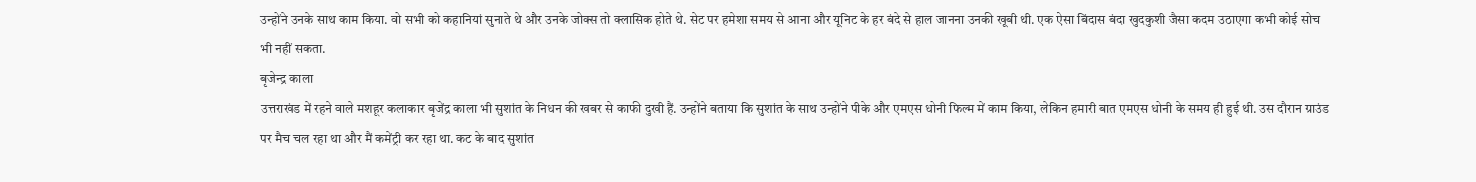उन्होंने उनके साथ काम किया. वो सभी को कहानियां सुनाते थे और उनके जोक्स तो क्लासिक होते थे. सेट पर हमेशा समय से आना और यूनिट के हर बंदे से हाल जानना उनकी खूबी थी. एक ऐसा बिंदास बंदा खुदकुशी जैसा कदम उठाएगा कभी कोई सोच भी नहीं सकता.
बृजेन्द्र काला
उत्तराखंड में रहने वाले मशहूर कलाकार बृजेंद्र काला भी सुशांत के निधन की खबर से काफी दुखी हैं. उन्होंने बताया कि सुशांत के साथ उन्होंने पीके और एमएस धोनी फिल्म में काम किया, लेकिन हमारी बात एमएस धोनी के समय ही हुई थी. उस दौरान ग्राउंड पर मैच चल रहा था और मैं कमेंट्री कर रहा था. कट के बाद सुशांत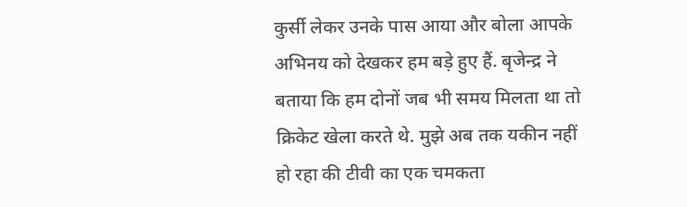कुर्सी लेकर उनके पास आया और बोला आपके अभिनय को देखकर हम बड़े हुए हैं. बृजेन्द्र ने बताया कि हम दोनों जब भी समय मिलता था तो क्रिकेट खेला करते थे. मुझे अब तक यकीन नहीं हो रहा की टीवी का एक चमकता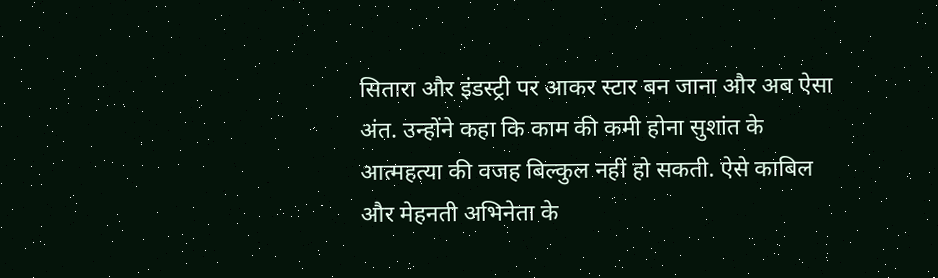सितारा और इंडस्ट्री पर आकर स्टार बन जाना और अब ऐसा अंत. उन्होंने कहा कि काम की कमी होना सुशांत के आत्महत्या की वजह बिल्कुल नहीं हो सकती. ऐसे काबिल और मेहनती अभिनेता के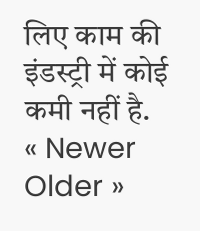लिए काम की इंडस्ट्री में कोई कमी नहीं है.
« Newer Older »